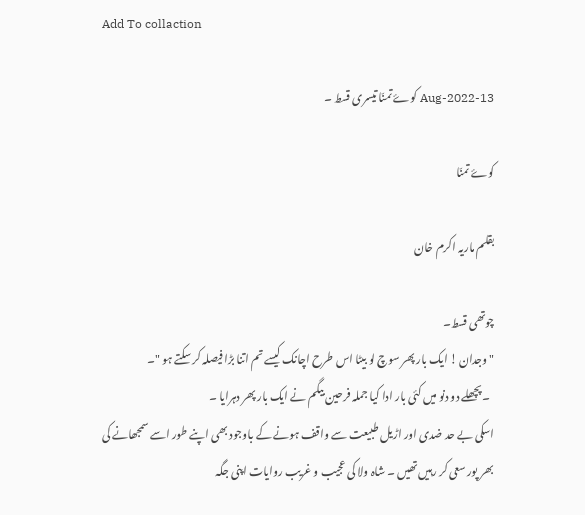Add To collaction

13-Aug-2022 کوۓ تمنّا تیسری قسط ۔

کوۓ تمنّا

بقلم ماریہ اکرم خان

چوتھی قسط۔
" وجدان ! ایک بار پھر سوچ لو بیٹا اس طرح اچانک کیسے تم اتنا بڑا فیصلہ کر سکتے ہو "۔
  ۔پچھلے دو دنو میں کئی بار ادا کیا جملہ فرحین بیگم نے ایک بار پھر دہرایا ۔
اسکی بے حد ضدی اور اڑیل طبیعت سے واقف ہونے کے باوجود بھی اپنے طور اسے سمجھانے کی بھر پور سعی کر رہیں تھیں ۔ شاہ ولا کی عجیب و غریب روایات اپنی جگہ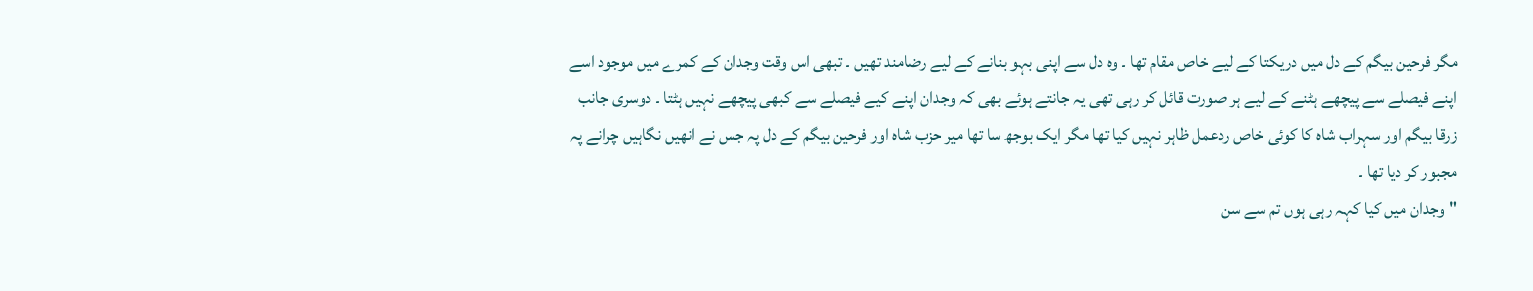مگر فرحین بیگم کے دل میں دریکتا کے لیے خاص مقام تھا ۔ وہ دل سے اپنی بہو بنانے کے لیے رضامند تھیں ۔ تبھی اس وقت وجدان کے کمرے میں موجود اسے اپنے فیصلے سے پیچھے ہٹنے کے لیے ہر صورت قائل کر رہی تھی یہ جانتے ہوئے بھی کہ وجدان اپنے کیے فیصلے سے کبھی پیچھے نہیں ہٹتا ۔ دوسری جانب زرقا بیگم اور سہراب شاہ کا کوئی خاص ردعمل ظاہر نہیں کیا تھا مگر ایک بوجھ سا تھا میر حزب شاہ اور فرحین بیگم کے دل پہ جس نے انھیں نگاہیں چرانے پہ مجبور کر دیا تھا ۔
"وجدان میں کیا کہہ رہی ہوں تم سے سن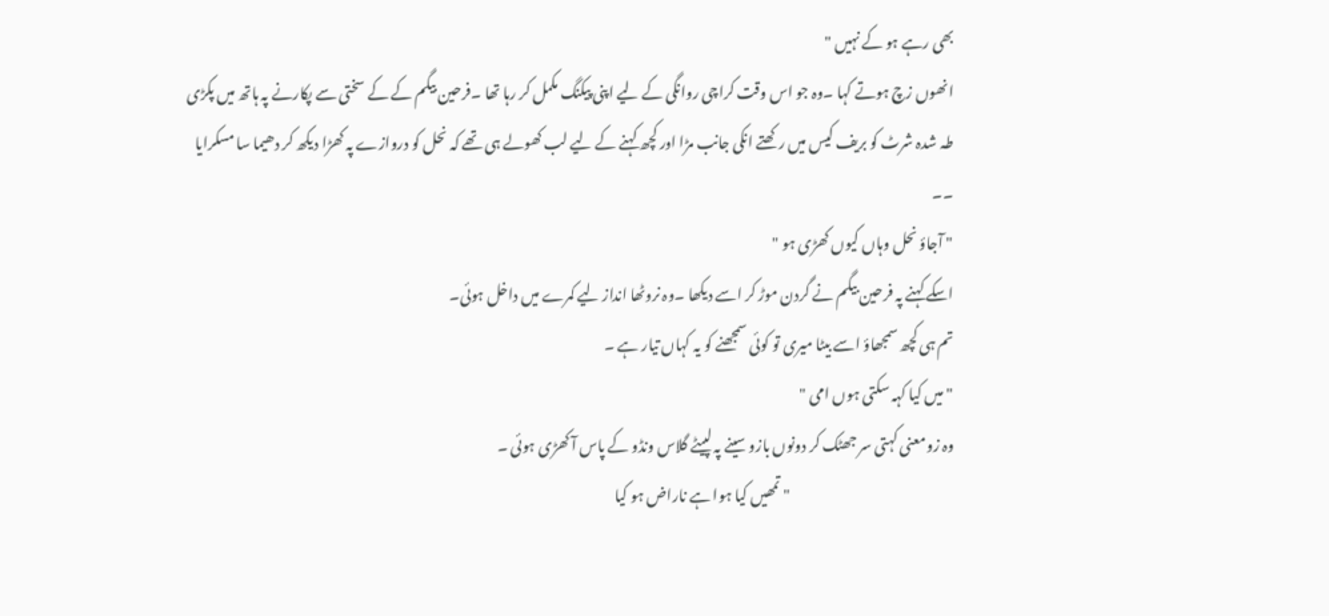بھی رہے ہو کے نہیں "
انھوں زچ ہوتے کہا ۔وہ جو اس وقت کراچی روانگی کے لیے اپنی پیکنگ مکمل کر رہا تھا ۔فرحین بیگم کے کے سختی سے پکارنے پہ ہاتھ میں پکڑی طہ شدہ شرٹ کو بریف کیس میں رکھتے انکی جانب مڑا اور کچھ کہنے کے لیے لب کھولے ہی تھے کہ نحل کو دروازے پہ کھڑا دیکھ کر دھیما سا مسکرایا ۔۔
" آجاؤ نحل وہاں کیوں کھڑی ہو "
اسکے کہنے پہ فرحین بیگم نے گردن موڑ کر اسے دیکھا ۔وہ نروٹھا انداز لیے کمرے میں داخل ہوئی۔
تم ہی کچھ سمجھاؤ اسے بیٹا میری تو کوئی سمجھنے کو یہ کہاں تیار ہے ۔
"میں کیا کہہ سکتی ہوں امی "
وہ زومعنی کہتی سر جھٹک کر دونوں بازو سینے پہ لپیٹے گلاس ونڈو کے پاس آ کھڑی ہوئی ۔
                                                         " تمھیں کیا ہوا ہے ناراض ہو کیا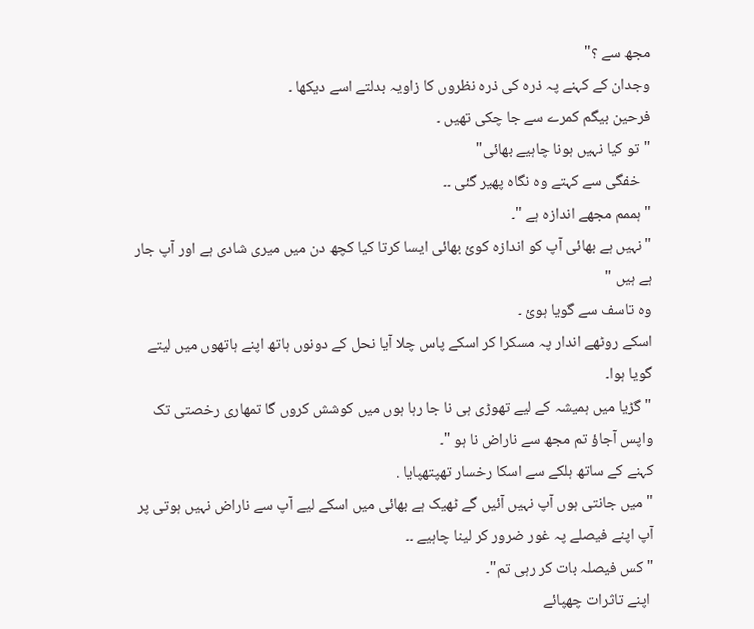مجھ سے ؟"
وجدان کے کہنے پہ ذرہ کی ذرہ نظروں کا زاویہ بدلتے اسے دیکھا ۔
فرحین بیگم کمرے سے جا چکی تھیں ۔
"تو کیا نہیں ہونا چاہیے بھائی"
   خفگی سے کہتے وہ نگاہ پھیر گئی ۔۔
"ہممم مجھے اندازہ ہے "۔
"نہیں ہے بھائی آپ کو اندازہ کوئ بھائی ایسا کرتا کیا کچھ دن میں میری شادی ہے اور آپ جار ہے ہیں "
وہ تاسف سے گویا ہوئ ۔
اسکے روٹھے اندار پہ مسکرا کر اسکے پاس چلا آیا نحل کے دونوں ہاتھ اپنے ہاتھوں میں لیتے گویا ہوا۔
"گڑیا میں ہمیشہ کے لیے تھوڑی ہی نا جا رہا ہوں میں کوشش کروں گا تمھاری رخصتی تک واپس آجاؤ تم مجھ سے ناراض نا ہو "۔
کہنے کے ساتھ ہلکے سے اسکا رخسار تھپتھپایا .
"میں جانتی ہوں آپ نہیں آئیں گے ٹھیک ہے بھائی میں اسکے لیے آپ سے ناراض نہیں ہوتی پر آپ اپنے فیصلے پہ غور ضرور کر لینا چاہیے ۔۔
"کس فیصلہ بات کر رہی تم"۔
 اپنے تاثرات چھپائے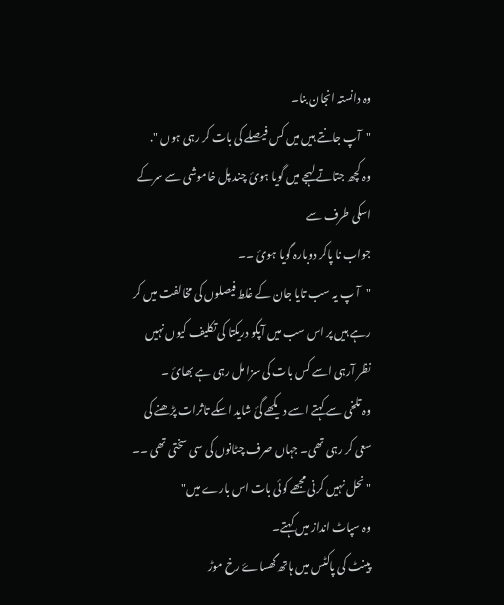وہ دانستہ انجان بنا۔
"آپ جانتے ہیں میں کس فیصلے کی بات کر رہی ہوں ".
وہ کچھ جتاتے لہجے میں گویا ہوئ چند پل خاموشی سے سرکے اسکی طرف سے
جواب نا پاکر دوبارہ گویا ہوئ ۔۔
"آ پ یہ سب تایا جان کے غلط فیصلوں کی مخالفت میں کر رہے ہیں پر اس سب میں آپکو دریکتا کی تکلیف کیوں نہیں نظر آرہی اسے کس بات کی سزا مل رہی ہے بھائ ۔
وہ تلخی سے کہتے اسے دیکھے گئ شاید اسکے تاثرات پڑھنے کی سعی کر رہی تھی۔ جہاں صرف چٹانوں کی سی سختی تھی ۔۔
"نحل نہیں کرنی مجھے کوئی بات اس بارے میں"
وہ سپاٹ انداز میں کہتے۔
پینٹ کی پاکٹس میں ہاتھ گھساۓ رخ موڑ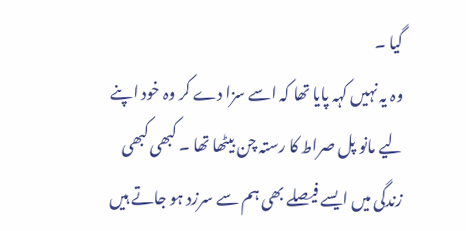گیا ۔
وہ یہ نہیں کہہ پایا تھا کہ اسے سزا دے کر وہ خود اپنے لیے مانو پل صراط کا رستہ چن بیٹھا تھا ۔ کبھی کبھی زندگی میں ایسے فیصلے بھی ہم سے سرزد ہو جاتے ہیں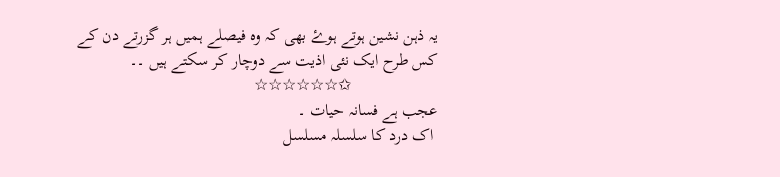یہ ذہن نشین ہوتے ہوۓ بھی کہ وہ فیصلے ہمیں ہر گزرتے دن کے کس طرح ایک نئی اذیت سے دوچار کر سکتے ہیں ۔۔
                    ✩☆☆☆☆☆☆
عجب ہے فسانہ حیات ۔
 اک درد کا سلسلہ مسلسل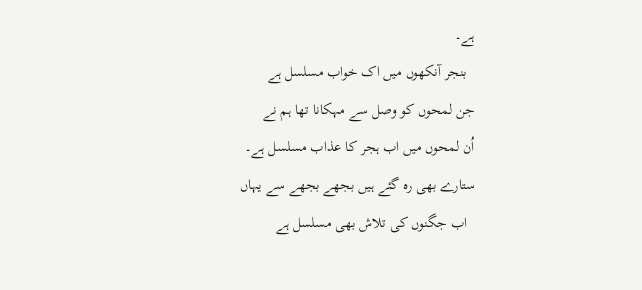ہے۔
  بنجر آنکھوں میں اک خواب مسلسل ہے
جن لمحوں کو وصل سے مہکانا تھا ہم نے
اُن لمحوں میں اب ہجر کا عذاب مسلسل ہے۔
ستارے بھی رہ گئے ہیں بجھے بجھے سے یہاں
  اب جگنوں کی تلاش بھی مسلسل ہے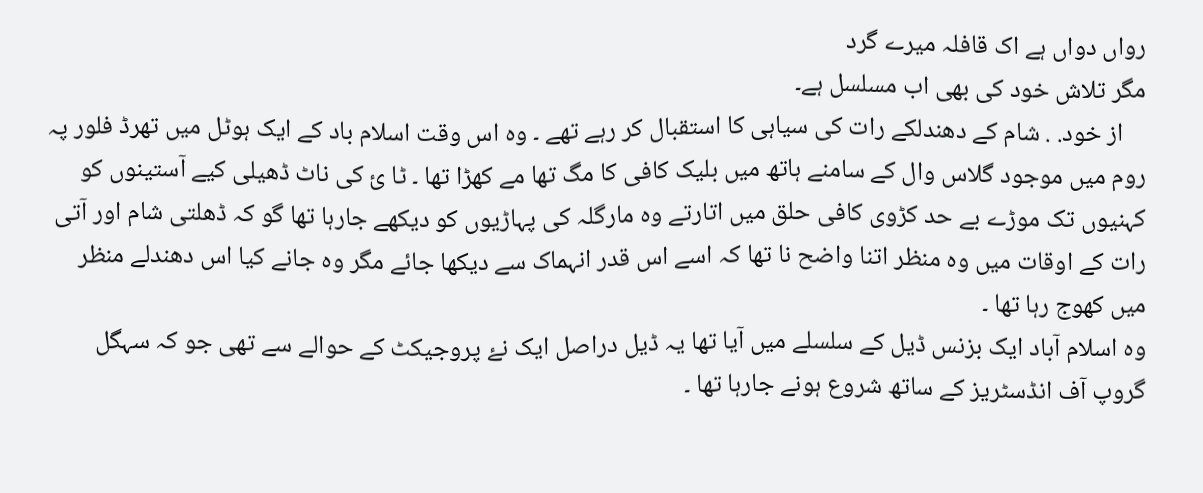رواں دواں ہے اک قافلہ میرے گرد
مگر تلاش خود کی بھی اب مسلسل ہے۔
    از خود. . شام کے دھندلکے رات کی سیاہی کا استقبال کر رہے تھے ۔ وہ اس وقت اسلام باد کے ایک ہوٹل میں تھرڈ فلور پہ روم میں موجود گلاس وال کے سامنے ہاتھ میں بلیک کافی کا مگ تھا مے کھڑا تھا ۔ ٹا ئ کی ناٹ ڈھیلی کیے آستینوں کو کہنیوں تک موڑے بے حد کڑوی کافی حلق میں اتارتے وہ مارگلہ کی پہاڑیوں کو دیکھے جارہا تھا گو کہ ڈھلتی شام اور آتی رات کے اوقات میں وہ منظر اتنا واضح نا تھا کہ اسے اس قدر انہماک سے دیکھا جائے مگر وہ جانے کیا اس دھندلے منظر میں کھوج رہا تھا ۔
وہ اسلام آباد ایک بزنس ڈیل کے سلسلے میں آیا تھا یہ ڈیل دراصل ایک نۓ پروجیکٹ کے حوالے سے تھی جو کہ سہگل گروپ آف انڈسٹریز کے ساتھ شروع ہونے جارہا تھا ۔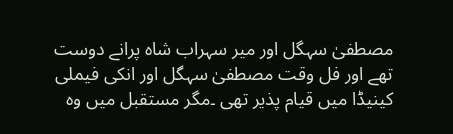مصطفیٰ سہگل اور میر سہراب شاہ پرانے دوست تھے اور فل وقت مصطفیٰ سہگل اور انکی فیملی کینیڈا میں قیام پذیر تھی ۔مگر مستقبل میں وہ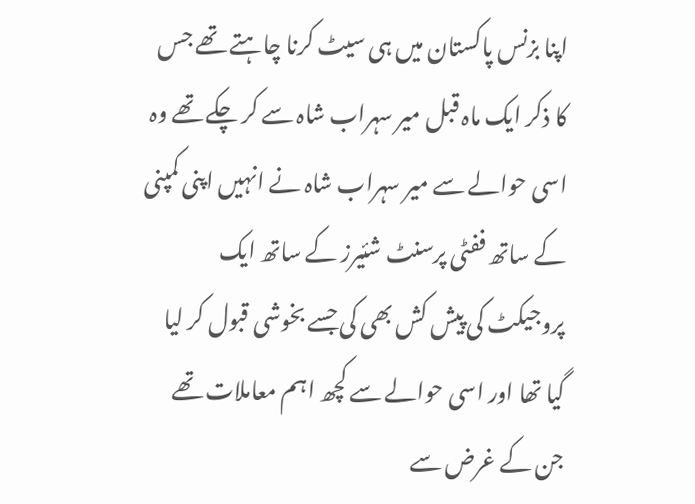اپنا بزنس پاکستان میں ہی سیٹ کرنا چاہتے تھے جس کا ذکر ایک ماہ قبل میر سہراب شاہ سے کر چکے تھے وہ اسی حوالے سے میر سہراب شاہ نے انہیں اپنی کمپنی کے ساتھ ففٹی پرسنٹ شئیرز کے ساتھ ایک پروجیکٹ کی پیش کش بھی کی جسے بخوشی قبول کر لیا گیا تھا اور اسی حوالے سے کچھ اہم معاملات تھے جن کے غرض سے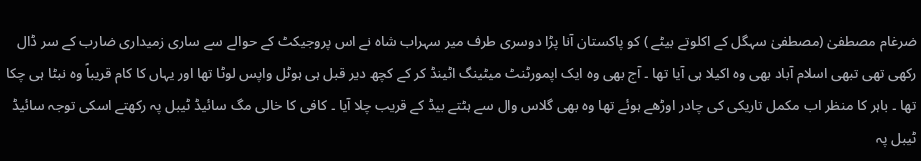ضرغام مصطفیٰ (مصطفیٰ سہگل کے اکلوتے بیٹے ) کو پاکستان آنا پڑا دوسری طرف میر سہراب شاہ نے اس پروجیکٹ کے حوالے سے ساری زمیداری ضارب کے سر ڈال رکھی تھی تبھی اسلام آباد بھی وہ اکیلا ہی آیا تھا ۔ آج بھی وہ ایک اپمورٹنٹ میٹینگ اٹینڈ کر کے کچھ دیر قبل ہی ہوٹل واپس لوٹا تھا اور یہاں کا کام قریباً وہ نبٹا ہی چکا تھا ۔ باہر کا منظر اب مکمل تاریکی کی چادر اوڑھے ہوئے تھا وہ بھی گلاس وال سے ہٹتے بیڈ کے قریب چلا آیا ۔ کافی کا خالی مگ سائیڈ ٹیبل پہ رکھتے اسکی توجہ سائیڈ ٹیبل پہ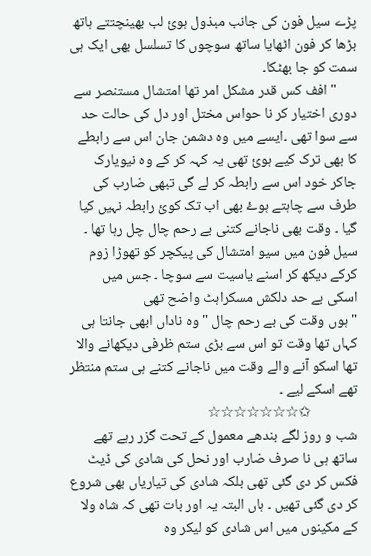پڑے سیل فون کی جانب مبذول ہوئ لب بھینچتتے ہاتھ بڑھا کر فون اٹھایا ساتھ سوچوں کا تسلسل بھی ایک ہی سمت کو جا بھٹکا۔
      " افف کس قدر مشکل امر تھا امتشال مستنصر سے دوری اختیار کر نا حواس مختل اور دل کی حالت حد سے سوا تھی ۔ایسے میں وہ دشمن جان اس سے رابطے کا بھی ترک کیے ہوئ تھی یہ کہہ کر کے وہ نیویارک جاکر خود اس سے رابطہ کر لے گی تبھی ضارب کی طرف سے چاہتے ہوۓ بھی اب تک کوئ رابطہ نہیں کیا گیا ۔ وقت بھی ناجانے کتنی بے رحم چال چل رہا تھا ۔ سیل فون میں سیو امتشال کی پیکچر کو تھوڑا زوم کرکے دیکھ کر اسنے یاسیت سے سوچا ۔ جس میں اسکی بے حد دلکش مسکراہٹ واضح تھی
" ہوں وقت کی بے رحم چال "وہ ناداں ابھی جانتا ہی کہاں تھا وقت تو اس سے بڑی ستم ظرفی دیکھانے والا تھا اسکو آنے والے وقت میں ناجانے کتنے ہی ستم منتظر تھے اسکے لیے ۔
              ✩☆☆☆☆☆☆☆
شب و روز لگے بندھے معمول کے تحت گزر رہے تھے ساتھ ہی نا صرف ضارب اور نحل کی شادی کی ڈیٹ فکس کر دی گئی تھی بلکہ شادی کی تیاریاں بھی شروع کر دی گئی تھیں ۔ ہاں البتہ یہ اور بات تھی کہ شاہ ولا کے مکینوں میں اس شادی کو لیکر وہ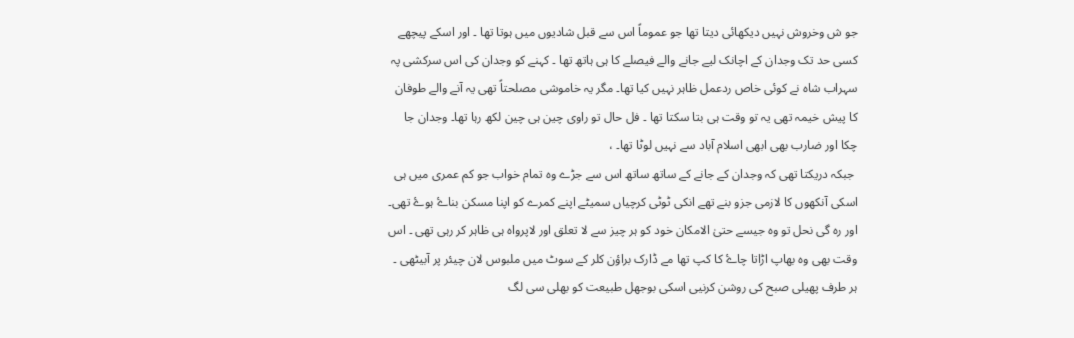جو ش وخروش نہیں دیکھائی دیتا تھا جو عموماً اس سے قبل شادیوں میں ہوتا تھا ۔ اور اسکے پیچھے کسی حد تک وجدان کے اچانک لیے جانے والے فیصلے کا ہی ہاتھ تھا ۔ کہنے کو وجدان کی اس سرکشی پہ سہراب شاہ نے کوئی خاص ردعمل ظاہر نہیں کیا تھا۔ مگر یہ خاموشی مصلحتاً تھی یہ آنے والے طوفان کا پیش خیمہ تھی یہ تو وقت ہی بتا سکتا تھا ۔ فل حال تو راوی چین ہی چین لکھ رہا تھا۔ وجدان جا چکا اور ضارب بھی ابھی اسلام آباد سے نہیں لوٹا تھا۔ ،
 جبکہ دریکتا تھی کہ وجدان کے جانے کے ساتھ ساتھ اس سے جڑے وہ تمام خواب جو کم عمری میں ہی اسکی آنکھوں کا لازمی جزو بنے تھے انکی ٹوٹی کرچیاں سمیٹے اپنے کمرے کو اپنا مسکن بناۓ ہوۓ تھی۔ اور رہ گی نحل تو وہ جیسے حتیٰ الامکان خود کو ہر چیز سے لا تعلق اور لاپرواہ ہی ظاہر کر رہی تھی ۔ اس وقت بھی وہ بھاپ اڑاتا چاۓ کا کپ تھا مے ڈارک براؤن کلر کے سوٹ میں ملبوس لان چیئر پر آبیٹھی ۔ ہر طرف پھیلی صبح کی روشن کرنیی اسکی بوجھل طبیعت کو بھلی سی لگ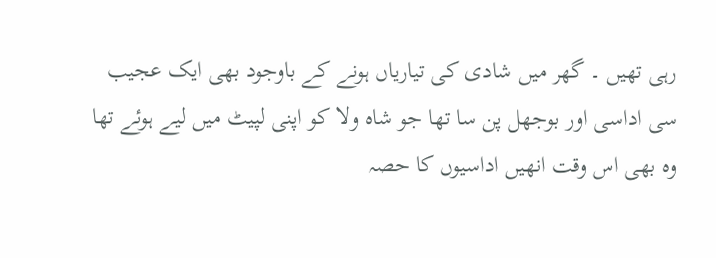رہی تھیں ۔ گھر میں شادی کی تیاریاں ہونے کے باوجود بھی ایک عجیب سی اداسی اور بوجھل پن سا تھا جو شاہ ولا کو اپنی لپیٹ میں لیے ہوئے تھا وہ بھی اس وقت انھیں اداسیوں کا حصہ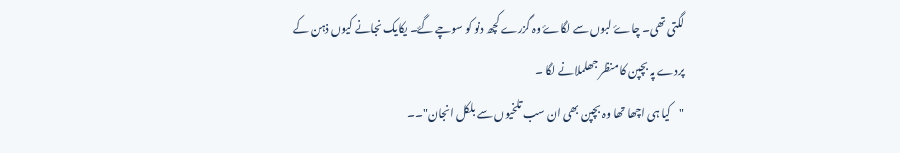لگتی تھی۔ چاۓ لبوں سے لگاۓ وہ گزرے کچھ دنو کو سوچے گۓ۔ یکایک نجانے کیوں ذہن کے پردے پہ بچپن کا منظر جھلملانے لگا ۔
"کیا ہی اچھا تھا وہ بچپن بھی ان سب تلخیوں سے بلکل انجان"۔۔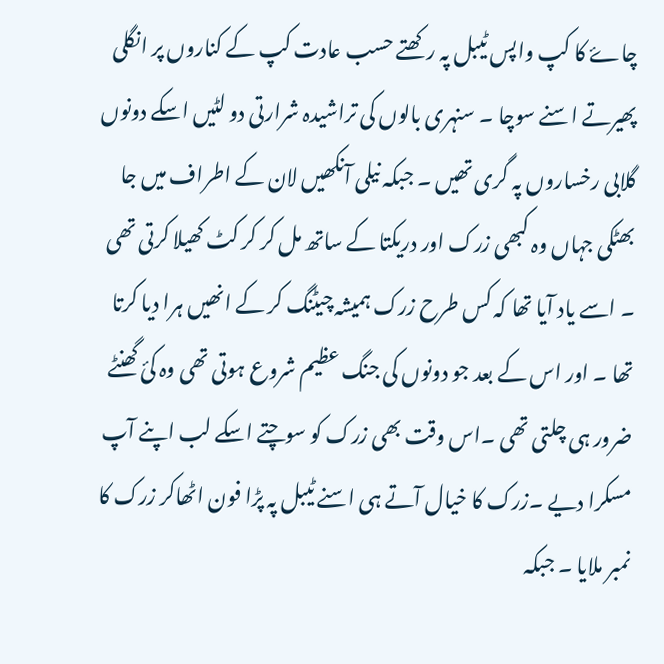چاۓ کا کپ واپس ٹیبل پہ رکھتے حسب عادت کپ کے کناروں پر انگلی پھیرتے اسنے سوچا ۔ سنہری بالوں کی تراشیدہ شرارتی دو لٹیں اسکے دونوں گلابی رخساروں پہ گری تھیں ۔ جبکہ نیلی آنکھیں لان کے اطراف میں جا بھٹکی جہاں وہ کبھی زرک اور دریکتا کے ساتھ مل کر کر کٹ کھیلا کرتی تھی ۔ اسے یاد آیا تھا کہ کس طرح زرک ہمیشہ چیٹنگ کر کے انھیں ہرا دیا کرتا تھا ۔ اور اس کے بعد جو دونوں کی جنگ عظیم شروع ہوتی تھی وہ کئ گھنٹے ضرور ہی چلتی تھی ۔اس وقت بھی زرک کو سوچتے اسکے لب اپنے آپ مسکرا دیے ۔زرک کا خیال آتے ہی اسنے ٹیبل پہ پڑا فون اٹھاکر زرک کا نمبر ملایا ۔ جبکہ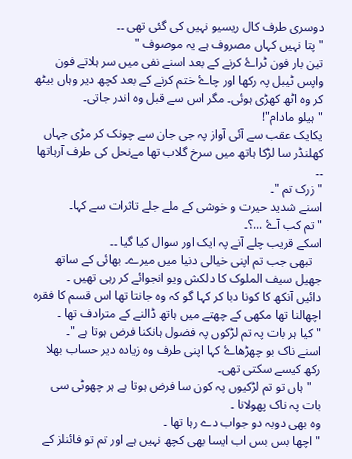دوسری طرف کال ریسیو نہیں کی گئی تھی ۔۔
"پتا نہیں کہاں مصروف ہے یہ موصوف "
تین بار فون ٹراۓ کرنے کے بعد اسنے نفی میں سر ہلاتے فون واپس ٹیبل پہ رکھا اور چاۓ ختم کرنے کے بعد کچھ دیر وہاں بیٹھ کر وہ اٹھ کھڑی ہوئی۔ مگر اس سے قبل وہ اندر جاتی۔
"ہیلو مادام"!
یکایک عقب سے آئی آواز پہ جی جان سے چونک کر مڑی جہاں کھلنڈر سا لڑکا ہاتھ میں سرخ گلاب تھا مےنحل کی طرف آرہاتھا ۔۔
"زرک تم "۔
اسنے شدید حیرت و خوشی کے ملے جلے تاثرات سے کہا۔
"تم کب آۓ ...؟۔
اسکے قریب چلے آنے پہ ایک اور سوال کیا گیا ۔۔
   تبھی جب تم اپنی خیالی دنیا میں میرے۔ بھائی کے ساتھ جھیل سیف الملوک کا دلکش ویو انجوائے کر رہی تھیں ۔
دائیں آنکھ کا کونا دبا کر کہا گو کہ وہ جانتا تھا اس قسم کا فقرہ اچھالنا تھا مکھی کے چھتے میں ہاتھ ڈالنے کے مترادف تھا ۔
"کیا ہر بات پہ تم لڑکوں پہ فضول ہانکنا فرض ہوتا ہے "۔
اسنے ناک بو چھڑھاۓ کہا اپنی طرف وہ زیادہ دیر حساب بھلا رکھ کیسے سکتی تھی۔
   " ہاں تو تم لڑکیوں پہ کون سا فرض ہوتا ہے ہر چھوٹی سی بات پہ ناک پھولانا ۔
وہ بھی دوبہ دو جواب دے رہا تھا ۔
"اچھا بس بس اب ایسا بھی کچھ نہیں ہے اور تم تو فائنلز کے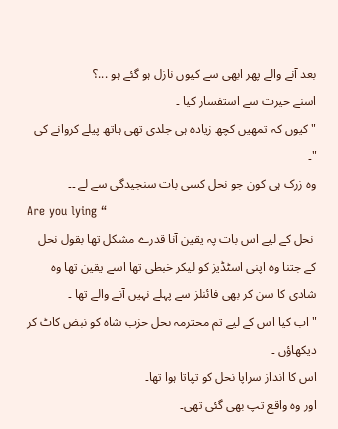بعد آنے والے پھر ابھی سے کیوں نازل ہو گئے ہو ...؟
اسنے حیرت سے استفسار کیا ۔
"کیوں کہ تمھیں کچھ زیادہ ہی جلدی تھی ہاتھ پیلے کروانے کی "۔
وہ زرک ہی کون جو نحل کسی بات سنجیدگی سے لے ۔۔
Are you lying “
 نحل کے لیے اس بات پہ یقین آنا قدرے مشکل تھا بقول نحل کے جتنا وہ اپنی اسٹڈیز کو لیکر خبطی تھا اسے یقین تھا وہ شادی کا سن کر بھی فائنلز سے پہلے نہیں آنے والے تھا ۔
"اب کیا اس کے لیے تم محترمہ ںحل حزب شاہ کو نبض کاٹ کر دیکھاؤں ۔
اس کا انداز سراپا نحل کو تپاتا ہوا تھا۔
اور وہ واقع تپ بھی گئی تھی۔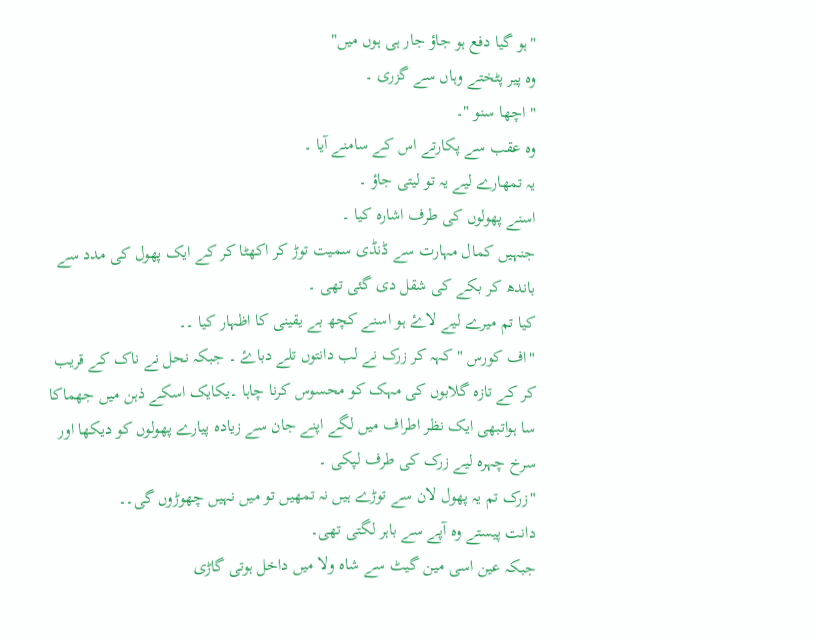"ہو گیا دفع ہو جاؤ جار ہی ہوں میں"
وہ پیر پٹختے وہاں سے گزری ۔
" اچھا سنو "۔
وہ عقب سے پکارتے اس کے سامنے آیا ۔
یہ تمھارے لیے یہ تو لیتی جاؤ ۔
اسنے پھولوں کی طرف اشارہ کیا ۔
جنہیں کمال مہارت سے ڈنڈی سمیت توڑ کر اکھٹا کر کے ایک پھول کی مدد سے باندھ کر بکے کی شقل دی گئی تھی ۔
کیا تم میرے لیے لاۓ ہو اسنے کچھ بے یقینی کا اظہار کیا ۔۔
"اف کورس "کہہ کر زرک نے لب دانتوں تلے دباۓ ۔ جبکہ نحل نے ناک کے قریب کر کے تازہ گلابوں کی مہک کو محسوس کرنا چاہا ۔یکایک اسکے ذہن میں جھماکا سا ہواتبھی ایک نظر اطراف میں لگے اپنے جان سے زیادہ پیارے پھولوں کو دیکھا اور سرخ چہرہ لیے زرک کی طرف لپکی ۔
"زرک تم یہ پھول لان سے توڑے ہیں نہ تمھیں تو میں نہیں چھوڑوں گی۔۔
دانت پیستے وہ آپے سے باہر لگتی تھی۔
جبکہ عین اسی مین گیٹ سے شاہ ولا میں داخل ہوتی گاڑی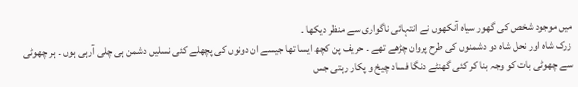میں موجود شخص کی گھور سیاہ آنکھوں نے انتہائی ناگواری سے منظر دیکھا ۔
 زرک شاہ اور نحل شاہ دو دشمنوں کی طرح پروان چڑھے تھے ۔ حریف پن کچھ ایسا تھا جیسے ان دونوں کی پچھلے کئی نسلیں دشمن ہی چلی آرہی ہوں ۔ ہر چھوٹی سے چھوٹی بات کو وجہ بنا کر کئی گھنٹے دنگا فساد چیخ و پکار رہتی جس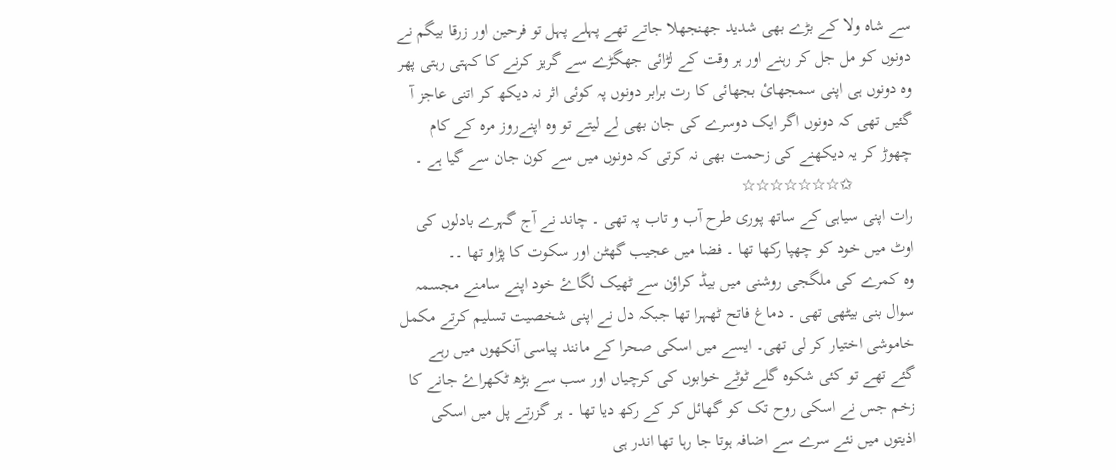سے شاہ ولا کے بڑے بھی شدید جھنجھلا جاتے تھے پہلے پہل تو فرحین اور زرقا بیگم نے دونوں کو مل جل کر رہنے اور ہر وقت کے لڑائی جھگڑے سے گریز کرنے کا کہتی رہتی پھر وہ دونوں ہی اپنی سمجھائ بجھائی کا رت برابر دونوں پہ کوئی اثر نہ دیکھ کر اتنی عاجز آ گئیں تھی کہ دونوں اگر ایک دوسرے کی جان بھی لے لیتے تو وہ اپنےروز مرہ کے کام چھوڑ کر یہ دیکھنے کی زحمت بھی نہ کرتی کہ دونوں میں سے کون جان سے گیا ہے ۔
              ✩☆☆☆☆☆☆☆
رات اپنی سیاہی کے ساتھ پوری طرح آب و تاب پہ تھی ۔ چاند نے آج گہرے بادلوں کی اوٹ میں خود کو چھپا رکھا تھا ۔ فضا میں عجیب گھٹن اور سکوت کا پڑاو تھا ۔۔
وہ کمرے کی ملگجی روشنی میں بیڈ کراؤن سے ٹھیک لگاۓ خود اپنے سامنے مجسمہ سوال بنی بیٹھی تھی ۔ دماغ فاتح ٹھہرا تھا جبکہ دل نے اپنی شخصیت تسلیم کرتے مکمل خاموشی اختیار کر لی تھی۔ ایسے میں اسکی صحرا کے مانند پیاسی آنکھوں میں رہے گئے تھے تو کئی شکوہ گلے ٹوٹے خوابوں کی کرچیاں اور سب سے بڑھ ٹکھراۓ جانے کا زخم جس نے اسکی روح تک کو گھائل کر کے رکھ دیا تھا ۔ ہر گزرتے پل میں اسکی اذیتوں میں نئے سرے سے اضافہ ہوتا جا رہا تھا اندر ہی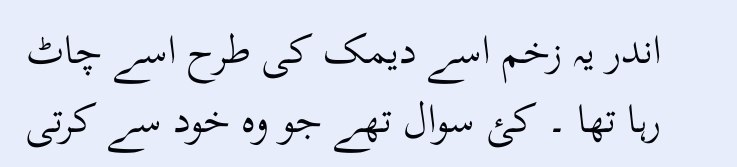اندر یہ زخم اسے دیمک کی طرح اسے چاٹ رہا تھا ۔ کئ سوال تھے جو وہ خود سے کرتی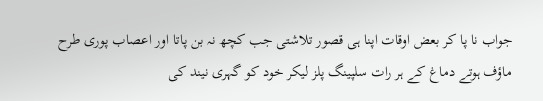جواب نا پا کر بعض اوقات اپنا ہی قصور تلاشتی جب کچھ نہ بن پاتا اور اعصاب پوری طرح ماؤف ہوتے دماغ کے ہر رات سلپینگ پلز لیکر خود کو گہری نیند کی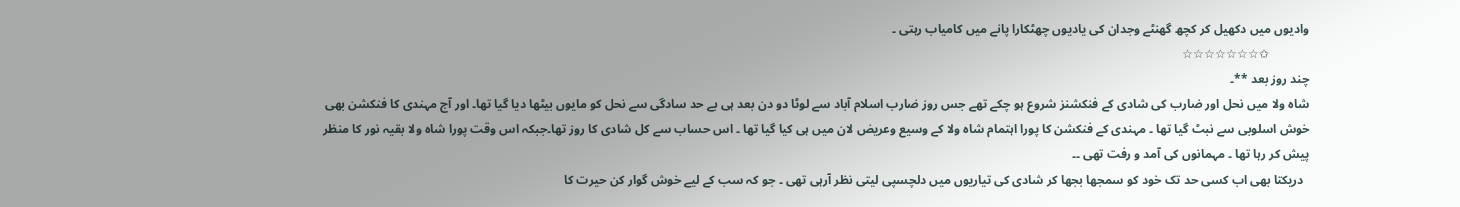وادیوں میں دکھیل کر کچھ گھنٹے وجدان کی یادیوں چھٹکارا پانے میں کامیاب رہتی ۔
             ✩☆☆☆☆☆☆☆
چند روز بعد **۔
شاہ ولا میں نحل اور ضارب کی شادی کے فنکشنز شروع ہو چکے تھے جس روز ضارب اسلام آباد سے لوٹا دو دن بعد ہی بے حد سادگی سے نحل کو مایوں بیٹھا دیا گیا تھا۔ اور آج مہندی کا فنکشن بھی خوش اسلوبی سے نبٹ گیا تھا ۔ مہندی کے فنکشن کا پورا اہتمام شاہ ولا کے وسیع وعریض لان میں ہی کیا گیا تھا ۔ اس حساب سے کل شادی کا روز تھا۔جبکہ اس وقت پورا شاہ ولا بقیہ نور کا منظر پیش کر رہا تھا ۔ مہمانوں کی آمد و رفت تھی ۔۔
  دریکتا بھی اب کسی حد تک خود کو سمجھا بجھا کر شادی کی تیاریوں میں دلچسپی لیتی نظر آرہی تھی ۔ جو کہ سب کے لیے خوش گوار کن حیرت کا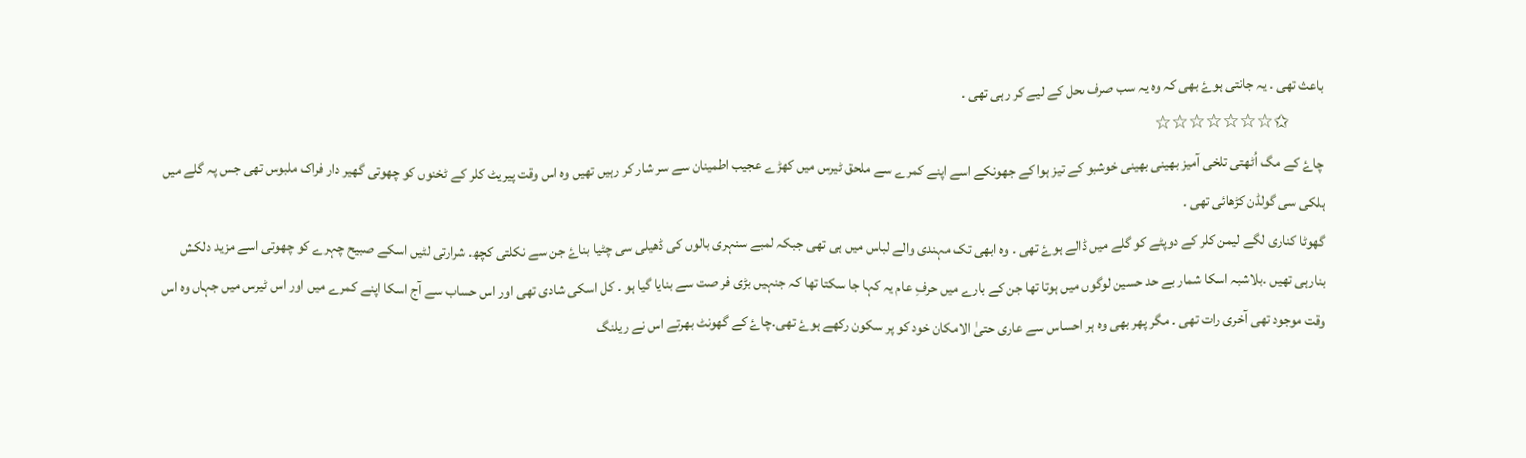باعث تھی ۔ یہ جانتی ہوۓ بھی کہ وہ یہ سب صرف ںحل کے لیے کر رہی تھی ۔
            ✩☆☆☆☆☆☆☆
چاۓ کے مگ اُٹھتی تلخی آمیز بھینی بھینی خوشبو کے تیز ہوا کے جھونکے اسے اپنے کمرے سے ملحق ٹیرس میں کھڑے عجیب اطمینان سے سر شار کر رہیں تھیں وہ اس وقت پیریٹ کلر کے ٹخنوں کو چھوتی گھیر دار فراک ملبوس تھی جس پہ گلے میں ہلکی سی گولڈن کڑھائی تھی ۔
گھوٹا کناری لگے لیمن کلر کے دوپٹے کو گلے میں ڈالے ہوۓ تھی ۔ وہ ابھی تک مہندی والے لباس میں ہی تھی جبکہ لمبے سنہری بالوں کی ڈھیلی سی چٹیا بناۓ جن سے نکلتی کچھ۔ شرارتی لٹیں اسکے صبیح چہرے کو چھوتی اسے مزید دلکش بنارہی تھیں ۔بلاشبہ اسکا شمار بے حد حسین لوگوں میں ہوتا تھا جن کے بارے میں حرفِ عام یہ کہا جا سکتا تھا کہ جنہیں بڑی فر صت سے بنایا گیا ہو ۔ کل اسکی شادی تھی اور اس حساب سے آج اسکا اپنے کمرے میں اور اس ٹیرس میں جہاں وہ اس وقت موجود تھی آخری رات تھی ۔ مگر پھر بھی وہ ہر احساس سے عاری حتیٰ الامکان خود کو پر سکون رکھے ہوۓ تھی۔چاۓ کے گھونٹ بھرتے اس نے ریلنگ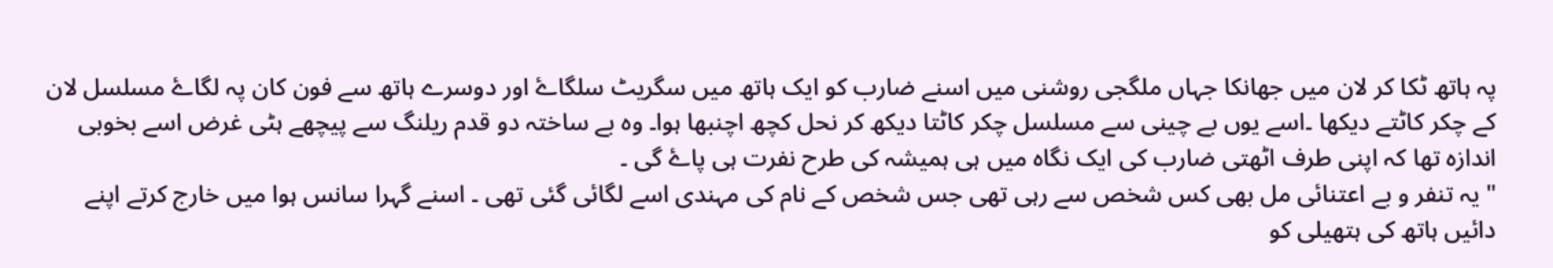پہ ہاتھ ٹکا کر لان میں جھانکا جہاں ملگجی روشنی میں اسنے ضارب کو ایک ہاتھ میں سگریٹ سلگاۓ اور دوسرے ہاتھ سے فون کان پہ لگاۓ مسلسل لان کے چکر کاٹتے دیکھا ۔اسے یوں بے چینی سے مسلسل چکر کاٹتا دیکھ کر نحل کچھ اچنبھا ہوا۔ وہ بے ساختہ دو قدم ریلنگ سے پیچھے ہٹی غرض اسے بخوبی اندازہ تھا کہ اپنی طرف اٹھتی ضارب کی ایک نگاہ میں ہی ہمیشہ کی طرح نفرت ہی پاۓ گی ۔
" یہ تنفر و بے اعتنائی مل بھی کس شخص سے رہی تھی جس شخص کے نام کی مہندی اسے لگائی گئی تھی ۔ اسنے گہرا سانس ہوا میں خارج کرتے اپنے دائیں ہاتھ کی ہتھیلی کو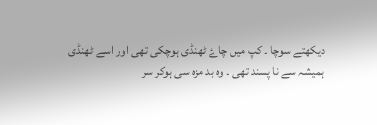دیکھتے سوچا ۔ کپ میں چاۓ ٹھنڈی ہوچکی تھی اور اسے ٹھنڈی ہمیشہ سے نا پسند تھی ۔ وہ بد مزہ سی ہوکر سر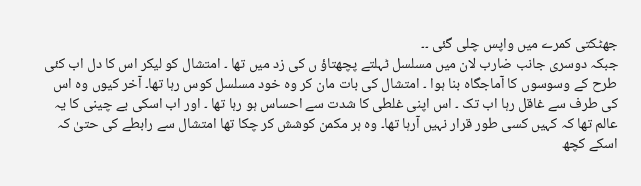جھٹکتی کمرے میں واپس چلی گئی ۔۔
جبکہ دوسری جانب ضارب لان میں مسلسل ٹہلتے پچھتاؤ ں کی زد میں تھا ۔ امتشال کو لیکر اس کا دل اب کئی طرح کے وسوسوں کا آماجگاہ بنا ہوا ۔ امتشال کی بات مان کر وہ خود مسلسل کوس رہا تھا۔ آخر کیوں وہ اس کی طرف سے غاقل رہا اب تک ۔ اس اپنی غلطی کا شدت سے احساس ہو رہا تھا ۔ اور اب اسکی بے چینی کا یہ عالم تھا کہ کہیں کسی طور قرار نہیں آرہا تھا۔ وہ ہر مکمن کوشش کر چکا تھا امتشال سے رابطے کی حتیٰ کہ اسکے کچھ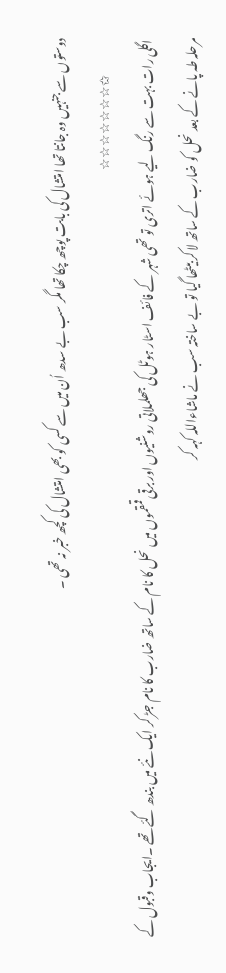دوستوں سے جنہیں وہ جانتا تھا امتشال کی بابت پوچھ چکا تھا مگر سب بے سدھ اُن میں سے کسی کو بھی امتشال کی کچھ خبر نہ تھی ۔
                ✩☆☆☆☆☆☆☆
 اگلی رات بہت سے رنگ لیے ہوئے اتری تو تھی شہر کے فائف اسٹار ہوٹل کی جھلملاتی روشنیوں اور برقی قمقموں میں نحل کا نام کے ساتھ ضارب کا نام جڑ کر ایک نئے میں بندھ گئے تھے ۔ایجاب وقبول کے مرحلہ طہ پانے کے بعد نحل کو ضارب کے ساتھ لاکر بیٹھا گیا تو بے ساختہ سب نے ماشاءاللہ کہہ کر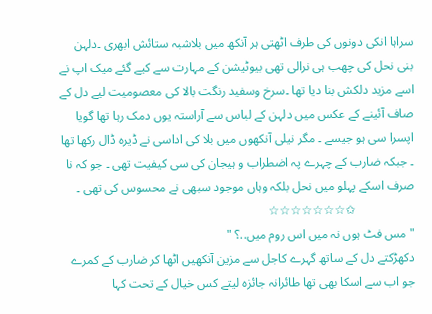سراہا انکی دونوں کی طرف اٹھتی ہر آنکھ میں بلاشبہ ستائش ابھری ۔دلہن بنی نحل کی چھب ہی نرالی تھی بیوٹیشن کے مہارت سے کیے گئے میک اپ نے اسے مزید دلکش بنا دیا تھا ۔سرخ وسفید رنگت بالا کی معصومیت لیے دل کے صاف آئینے کے عکس میں دلہن کے لباس سے آراستہ یوں دمک رہا تھا گویا اپسرا سی ہو جیسے ۔ مگر نیلی آنکھوں میں بلا کی اداسی نے ڈیرہ ڈال رکھا تھا ۔ جبکہ ضارب کے چہرے پہ اضطراب و ہیجان کی سی کیفیت تھی ۔ جو کہ نا صرف اسکے پہلو میں نحل بلکہ وہاں موجود سبھی نے محسوس کی تھی ۔
                   ✩☆☆☆☆☆☆☆
"مس فٹ ہوں نہ میں اس روم میں..؟ "
دکھڑکتے دل کے ساتھ گہرے کاجل سے مزین آنکھیں اٹھا کر ضارب کے کمرے جو اب سے اسکا بھی تھا طائرانہ جائزہ لیتے کس خیال کے تحت کہا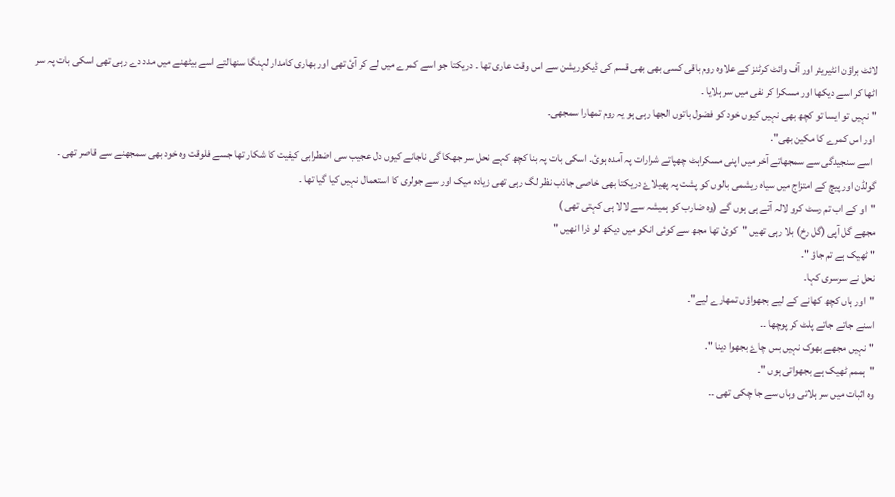لائٹ براؤن انٹیریئر اور آف وائٹ کرٹنز کے علاوہ روم باقی کسی بھی بھی قسم کی ڈیکوریشن سے اس وقت عاری تھا ۔ دریکتا جو اسے کمرے میں لے کر آئ تھی اور بھاری کامدار لہنگا سنھالتے اسے بیٹھنے میں مدد دے رہی تھی اسکی بات پہ سر اٹھا کر اسے دیکھا اور مسکرا کر نفی میں سر ہلایا ۔
"نہیں تو ایسا تو کچھ بھی نہیں کیوں خود کو فضول باتوں الجھا رہی ہو یہ روم تمھارا سمجھی۔
 اور اس کمرے کا مکین بھی".
  اسے سنجیدگی سے سمجھاتے آخر میں اپنی مسکراہٹ چھپاتے شرارات پہ آمدہ ہوئ۔ اسکی بات پہ بنا کچھ کہے نحل سر جھکا گی ناجانے کیوں دل عجیب سی اضطرابی کیفیت کا شکار تھا جسے فلوقت وہ خود بھی سمجھنے سے قاصر تھی ۔
گولڈن اور پیچ کے امتزاج میں سیاہ ریشمی بالوں کو پشت پہ پھیلاۓ دریکتا بھی خاصی جاذب نظر لگ رہی تھی زیادہ میک اور سے جولری کا استعمال نہیں کیا گیا تھا ۔
"او کے اب تم رسٹ کرو لالہ آتے ہی ہوں گے (وہ ضارب کو ہمیشہ سے لالا ہی کہتی تھی )
مجھے گل آپی (گل رخ) بلا رہی تھیں "کوئ تھا مجھ سے کوئی انکو میں دیکھ لو ذرا انھیں "
" ٹھیک ہے تم جاؤ "۔
نحل نے سرسری کہا۔
"اور ہاں کچھ کھانے کے لیے بجھواؤں تمھارے لیے"۔
اسنے جاتے جاتے پلٹ کر پوچھا ۔۔
"نہیں مجھے بھوک نہیں بس چاۓ بجھوا دینا ".
"ہممم ٹھیک ہے بجھواتی ہوں "۔
وہ اثبات میں سر ہلاتی وہاں سے جا چکی تھی ۔۔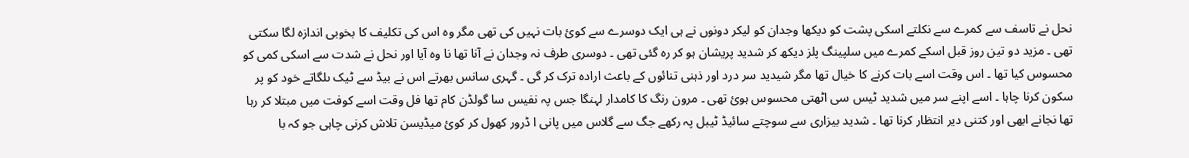نحل نے تاسف سے کمرے سے نکلتے اسکی پشت کو دیکھا وجدان کو لیکر دونوں نے ہی ایک دوسرے سے کوئ بات نہیں کی تھی مگر وہ اس کی تکلیف کا بخوبی اندازہ لگا سکتی تھی ۔ مزید دو تین روز قبل اسکے کمرے میں سلپینگ پلز دیکھ کر شدید پریشان ہو کر رہ گئی تھی ۔ دوسری طرف نہ وجدان نے آنا تھا نا وہ آیا اور نحل نے شدت سے اسکی کمی کو محسوس کیا تھا ۔ اس وقت اسے بات کرنے کا خیال تھا مگر شیدید سر درد اور ذہنی تنائوں کے باعث ارادہ ترک کر گی ۔ گہری سانس بھرتے اس نے بیڈ سے ٹیک ںلگاتے خود کو پر سکون کرنا چاہا ۔ اسے اپنے سر میں شدید ٹیس سی اٹھتی محسوس ہوئ تھی ۔ مرون رنگ کا کامدار لہنگا جس پہ نفیس سا گولڈن کام تھا فل وقت اسے کوفت میں مبتلا کر رہا تھا نجانے ابھی اور کتنی دیر انتظار کرنا تھا ۔ شدید بیزاری سے سوچتے سائیڈ ٹیبل پہ رکھے جگ سے گلاس میں پانی ا ڈرور کھول کر کوئ میڈیسن تلاش کرنی چاہی جو کہ با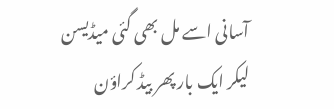آسانی اسے مل بھی گئی میڈیسن لیکر ایک بار پھر بیڈ کراؤن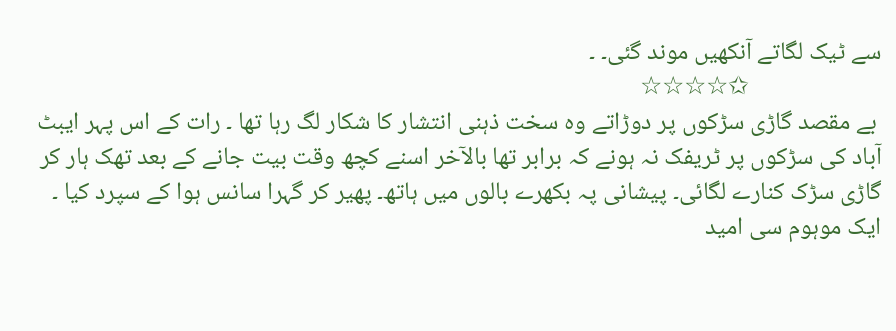سے ٹیک لگاتے آنکھیں موند گئی۔ ۔
                        ✩☆☆☆☆
 بے مقصد گاڑی سڑکوں پر دوڑاتے وہ سخت ذہنی انتشار کا شکار لگ رہا تھا ۔ رات کے اس پہر ایبٹ آباد کی سڑکوں پر ٹریفک نہ ہونے کہ برابر تھا بالآخر اسنے کچھ وقت بیت جانے کے بعد تھک ہار کر گاڑی سڑک کنارے لگائی۔ پیشانی پہ بکھرے بالوں میں ہاتھ۔ پھیر کر گہرا سانس ہوا کے سپرد کیا ۔ ایک موہوم سی امید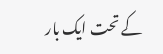کے تحت ایک بار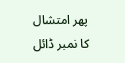پھر امتشال کا نمبر ڈائل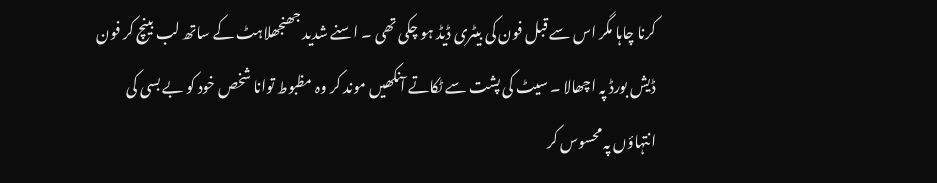کرنا چاہا مگر اس سے قبل فون کی بیٹری ڈیڈ ہو چکی تھی ۔ اسنے شدید جھنجھلاہٹ کے ساتھ لب بینچ کر فون ڈیش بورڈ پہ اچھالا ۔ سیٹ کی پشت سے ٹکاتے آنکھیں موند کر وہ مظبوط توانا شخص خود کو بے بسی کی انتہاؤں پہ محسوس کر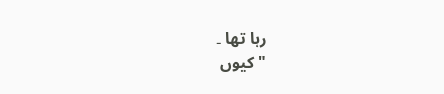رہا تھا ۔
"کیوں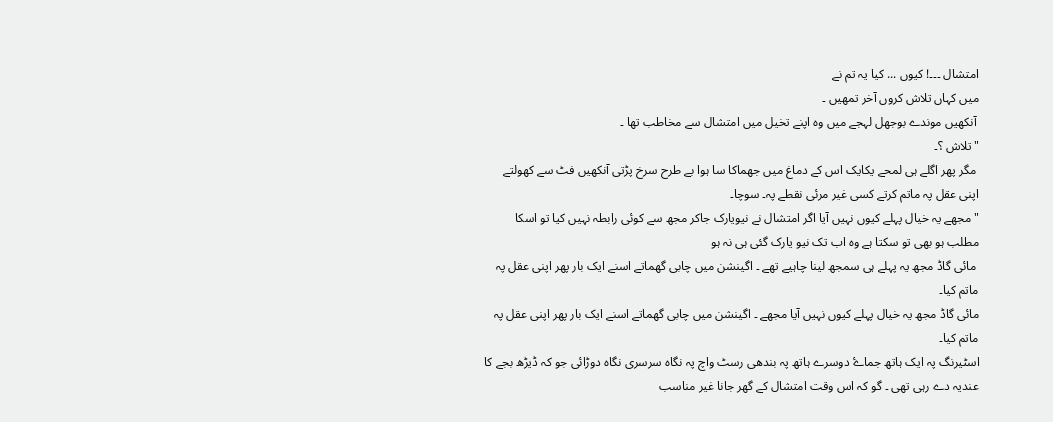امتشال ۔۔۔! کیوں ... کیا یہ تم نے
میں کہاں تلاش کروں آخر تمھیں ۔
 آنکھیں موندے بوجھل لہجے میں وہ اپنے تخیل میں امتشال سے مخاطب تھا ۔
"تلاش ؟۔
 مگر پھر اگلے ہی لمحے یکایک اس کے دماغ میں جھماکا سا ہوا بے طرح سرخ پڑتی آنکھیں فٹ سے کھولتے اپنی عقل پہ ماتم کرتے کسی غیر مرئی نقطے پہ۔ سوچا۔
"مجھے یہ خیال پہلے کیوں نہیں آیا اگر امتشال نے نیویارک جاکر مجھ سے کوئی رابطہ نہیں کیا تو اسکا مطلب ہو بھی تو سکتا ہے وہ اب تک نیو یارک گئی ہی نہ ہو
 مائی گاڈ مجھ یہ پہلے ہی سمجھ لینا چاہیے تھے ۔ اگینشن میں چابی گھماتے اسنے ایک بار پھر اپنی عقل پہ ماتم کیا۔
مائی گاڈ مجھ یہ خیال پہلے کیوں نہیں آیا مجھے ۔ اگینشن میں چابی گھماتے اسنے ایک بار پھر اپنی عقل پہ ماتم کیا۔
اسٹیرنگ پہ ایک ہاتھ جماۓ دوسرے ہاتھ پہ بندھی رسٹ واچ پہ نگاہ سرسری نگاہ دوڑائی جو کہ ڈیڑھ بجے کا عندیہ دے رہی تھی ۔ گو کہ اس وقت امتشال کے گھر جانا غیر مناسب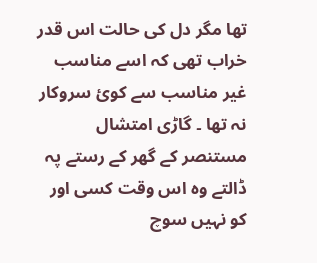تھا مگر دل کی حالت اس قدر خراب تھی کہ اسے مناسب غیر مناسب سے کوئ سروکار نہ تھا ۔ گاڑی امتشال مستنصر کے گھر کے رستے پہ ڈالتے وہ اس وقت کسی اور کو نہیں سوچ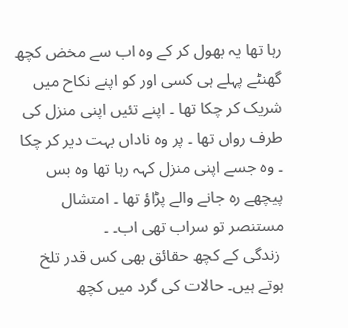رہا تھا یہ بھول کر کے وہ اب سے مخض کچھ گھنٹے پہلے ہی کسی اور کو اپنے نکاح میں شریک کر چکا تھا ۔ اپنے تئیں اپنی منزل کی طرف رواں تھا ۔ پر وہ ناداں بہت دیر کر چکا ۔ وہ جسے اپنی منزل کہہ رہا تھا وہ بس پیچھے رہ جانے والے پڑاؤ تھا ۔ امتشال مستنصر تو سراب تھی اب۔ ۔
 زندگی کے کچھ حقائق بھی کس قدر تلخ ہوتے ہیں۔ حالات کی گرد میں کچھ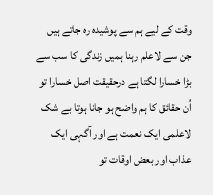وقت کے لیے ہم سے پوشیدہ رہ جاتے ہیں جن سے لاعلم رہنا ہمیں زندگی کا سب سے بڑا خسارا لگتا ہے درحقیقت اصل خسارا تو اُن حقائق کا ہم واضح ہو جانا ہوتا بے شک لاعلمی ایک نعمت ہے اور آگہی ایک عذاب اور بعض اوقات تو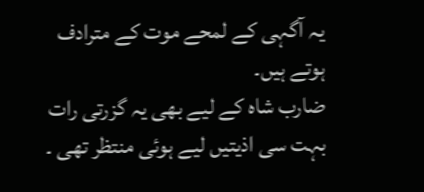یہ آگہی کے لمحے موت کے مترادف ہوتے ہیں۔
ضارب شاہ کے لیے بھی یہ گزرتی رات بہت سی اذیتیں لیے ہوئی منتظر تھی ۔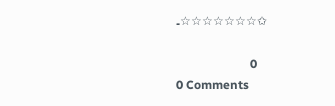✩☆☆☆☆☆☆☆۔

   0
0 Comments